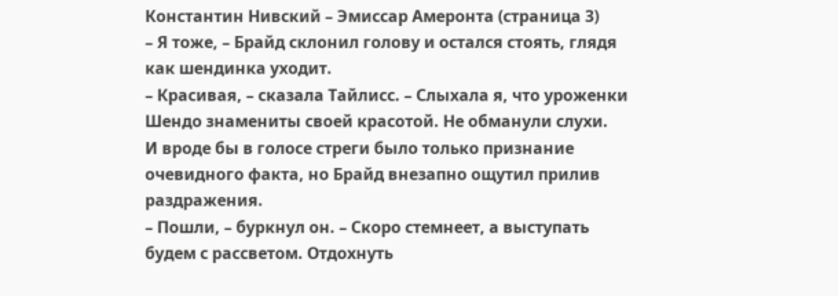Константин Нивский – Эмиссар Амеронта (страница 3)
– Я тоже, – Брайд склонил голову и остался стоять, глядя как шендинка уходит.
– Красивая, – сказала Тайлисс. – Слыхала я, что уроженки Шендо знамениты своей красотой. Не обманули слухи.
И вроде бы в голосе стреги было только признание очевидного факта, но Брайд внезапно ощутил прилив раздражения.
– Пошли, – буркнул он. – Скоро стемнеет, а выступать будем с рассветом. Отдохнуть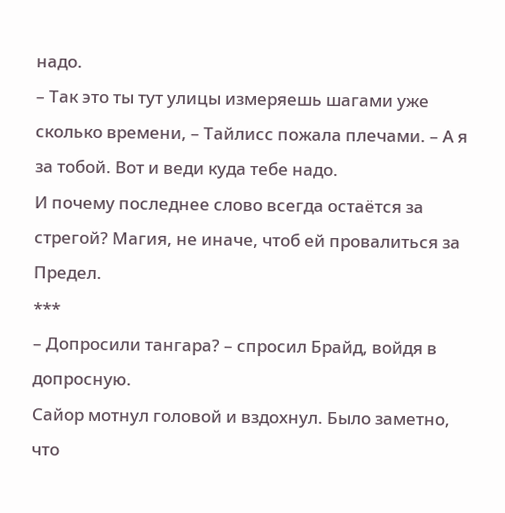надо.
– Так это ты тут улицы измеряешь шагами уже сколько времени, – Тайлисс пожала плечами. – А я за тобой. Вот и веди куда тебе надо.
И почему последнее слово всегда остаётся за стрегой? Магия, не иначе, чтоб ей провалиться за Предел.
***
– Допросили тангара? – спросил Брайд, войдя в допросную.
Сайор мотнул головой и вздохнул. Было заметно, что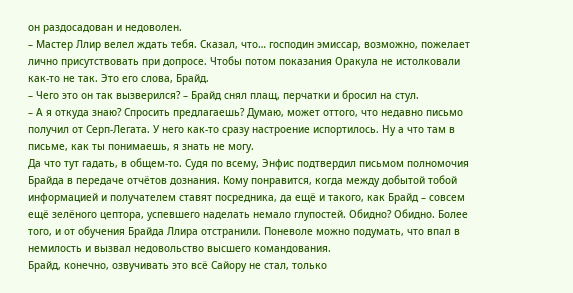он раздосадован и недоволен.
– Мастер Ллир велел ждать тебя. Сказал, что… господин эмиссар, возможно, пожелает лично присутствовать при допросе. Чтобы потом показания Оракула не истолковали как-то не так. Это его слова, Брайд.
– Чего это он так вызверился? – Брайд снял плащ, перчатки и бросил на стул.
– А я откуда знаю? Спросить предлагаешь? Думаю, может оттого, что недавно письмо получил от Серп-Легата. У него как-то сразу настроение испортилось. Ну а что там в письме, как ты понимаешь, я знать не могу.
Да что тут гадать, в общем-то. Судя по всему, Энфис подтвердил письмом полномочия Брайда в передаче отчётов дознания. Кому понравится, когда между добытой тобой информацией и получателем ставят посредника, да ещё и такого, как Брайд – совсем ещё зелёного цептора, успевшего наделать немало глупостей. Обидно? Обидно. Более того, и от обучения Брайда Ллира отстранили. Поневоле можно подумать, что впал в немилость и вызвал недовольство высшего командования.
Брайд, конечно, озвучивать это всё Сайору не стал, только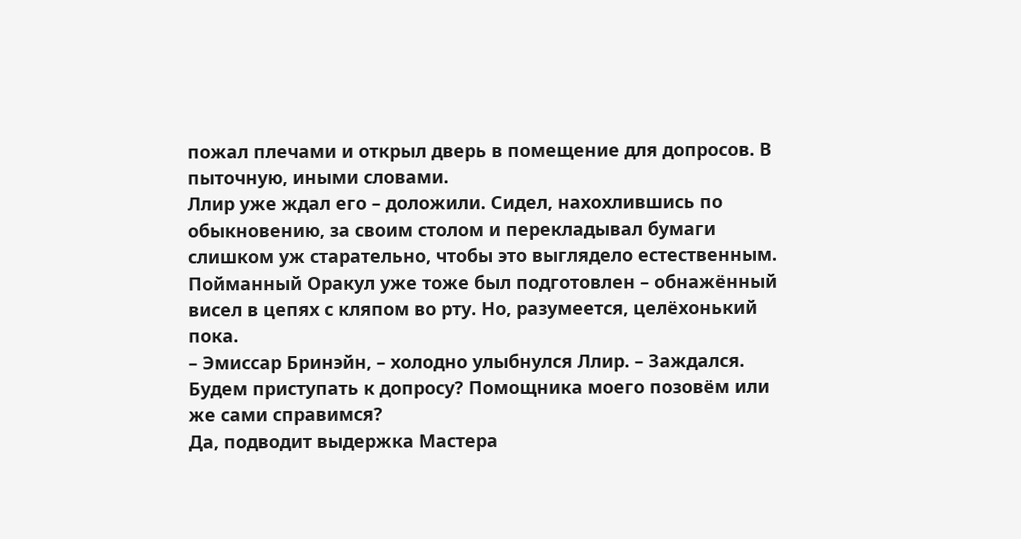пожал плечами и открыл дверь в помещение для допросов. В пыточную, иными словами.
Ллир уже ждал его – доложили. Сидел, нахохлившись по обыкновению, за своим столом и перекладывал бумаги слишком уж старательно, чтобы это выглядело естественным. Пойманный Оракул уже тоже был подготовлен – обнажённый висел в цепях с кляпом во рту. Но, разумеется, целёхонький пока.
– Эмиссар Бринэйн, – холодно улыбнулся Ллир. – Заждался. Будем приступать к допросу? Помощника моего позовём или же сами справимся?
Да, подводит выдержка Мастера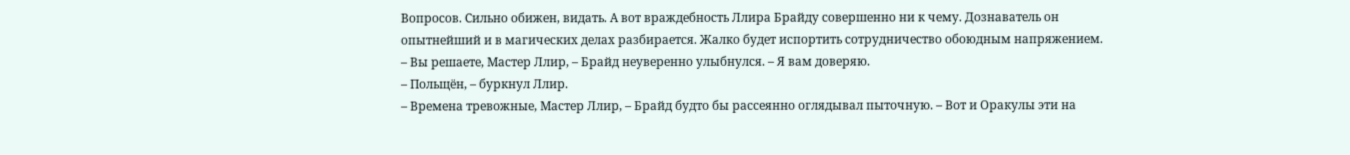Вопросов. Сильно обижен, видать. А вот враждебность Ллира Брайду совершенно ни к чему. Дознаватель он опытнейший и в магических делах разбирается. Жалко будет испортить сотрудничество обоюдным напряжением.
– Вы решаете, Мастер Ллир, – Брайд неуверенно улыбнулся. – Я вам доверяю.
– Польщён, – буркнул Ллир.
– Времена тревожные, Мастер Ллир, – Брайд будто бы рассеянно оглядывал пыточную. – Вот и Оракулы эти на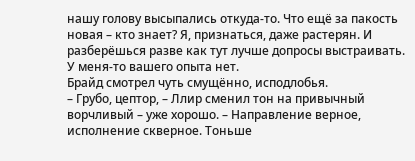нашу голову высыпались откуда-то. Что ещё за пакость новая – кто знает? Я, признаться, даже растерян. И разберёшься разве как тут лучше допросы выстраивать. У меня-то вашего опыта нет.
Брайд смотрел чуть смущённо, исподлобья.
– Грубо, цептор, – Ллир сменил тон на привычный ворчливый – уже хорошо. – Направление верное, исполнение скверное. Тоньше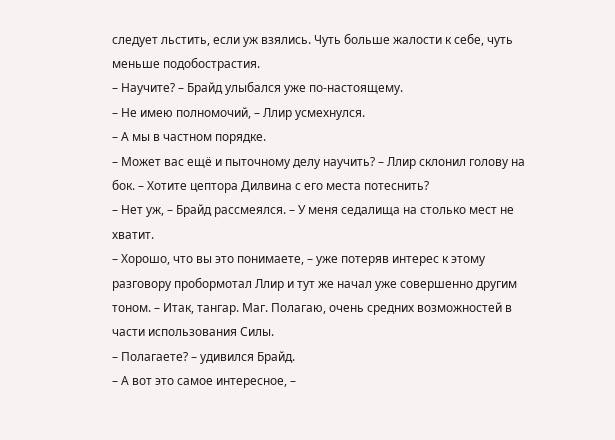следует льстить, если уж взялись. Чуть больше жалости к себе, чуть меньше подобострастия.
– Научите? – Брайд улыбался уже по-настоящему.
– Не имею полномочий, – Ллир усмехнулся.
– А мы в частном порядке.
– Может вас ещё и пыточному делу научить? – Ллир склонил голову на бок. – Хотите цептора Дилвина с его места потеснить?
– Нет уж, – Брайд рассмеялся. – У меня седалища на столько мест не хватит.
– Хорошо, что вы это понимаете, – уже потеряв интерес к этому разговору пробормотал Ллир и тут же начал уже совершенно другим тоном. – Итак, тангар. Маг. Полагаю, очень средних возможностей в части использования Силы.
– Полагаете? – удивился Брайд.
– А вот это самое интересное, –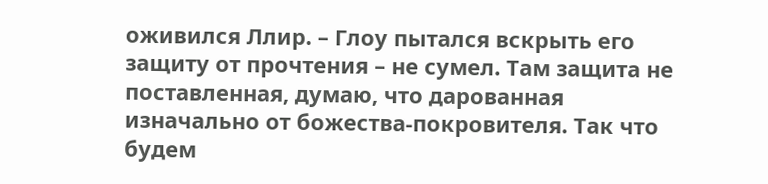оживился Ллир. – Глоу пытался вскрыть его защиту от прочтения – не сумел. Там защита не поставленная, думаю, что дарованная изначально от божества-покровителя. Так что будем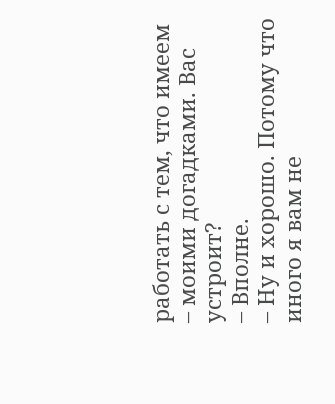работать с тем, что имеем – моими догадками. Вас устроит?
– Вполне.
– Ну и хорошо. Потому что иного я вам не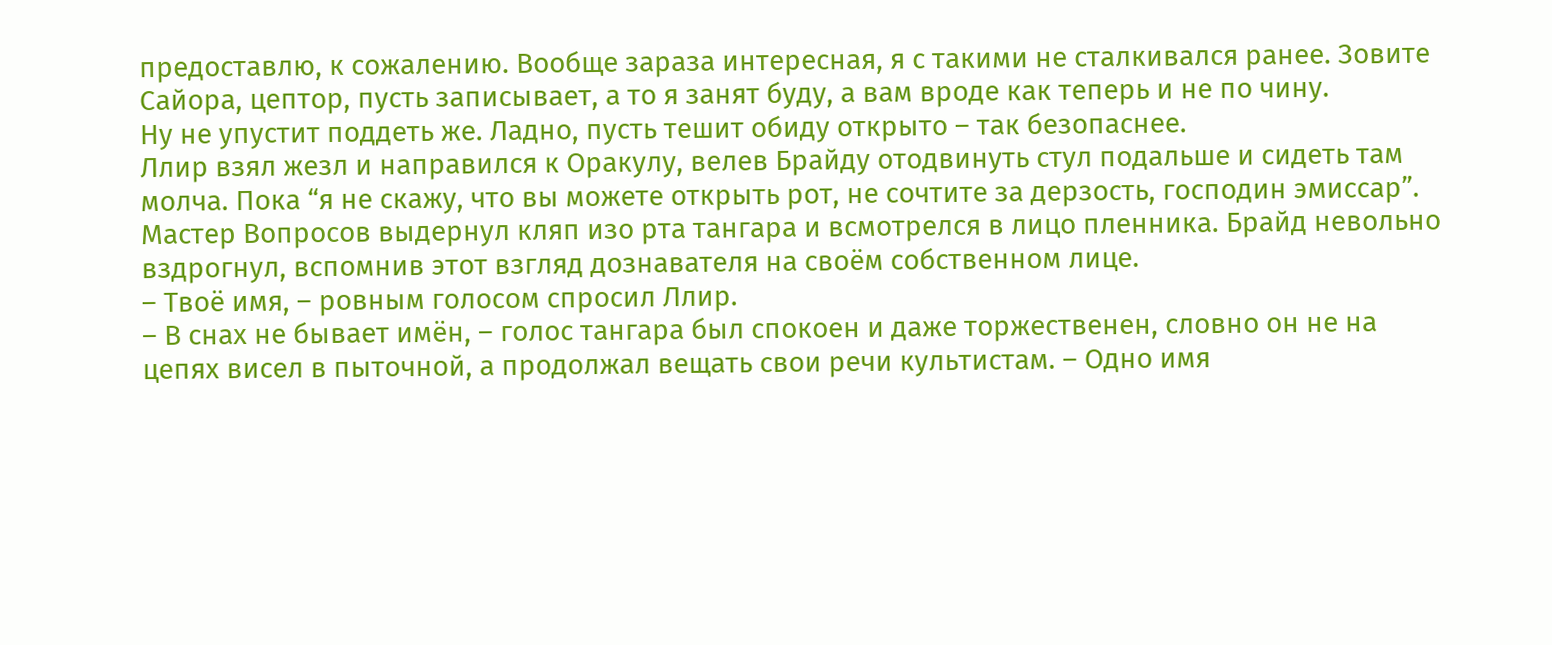предоставлю, к сожалению. Вообще зараза интересная, я с такими не сталкивался ранее. Зовите Сайора, цептор, пусть записывает, а то я занят буду, а вам вроде как теперь и не по чину.
Ну не упустит поддеть же. Ладно, пусть тешит обиду открыто – так безопаснее.
Ллир взял жезл и направился к Оракулу, велев Брайду отодвинуть стул подальше и сидеть там молча. Пока “я не скажу, что вы можете открыть рот, не сочтите за дерзость, господин эмиссар”.
Мастер Вопросов выдернул кляп изо рта тангара и всмотрелся в лицо пленника. Брайд невольно вздрогнул, вспомнив этот взгляд дознавателя на своём собственном лице.
– Твоё имя, – ровным голосом спросил Ллир.
– В снах не бывает имён, – голос тангара был спокоен и даже торжественен, словно он не на цепях висел в пыточной, а продолжал вещать свои речи культистам. – Одно имя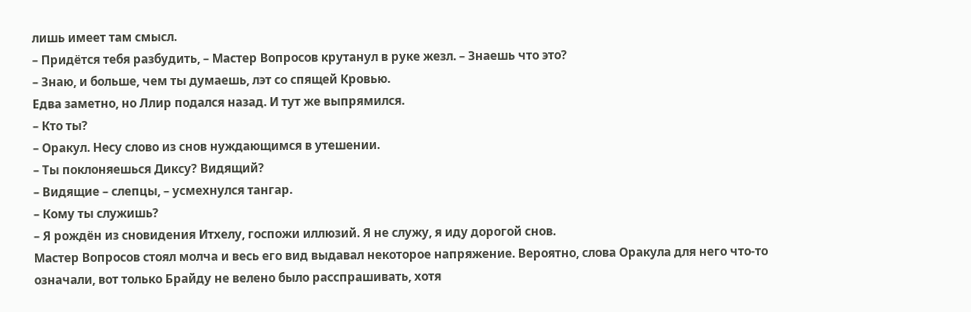лишь имеет там смысл.
– Придётся тебя разбудить, – Мастер Вопросов крутанул в руке жезл. – Знаешь что это?
– Знаю, и больше, чем ты думаешь, лэт со спящей Кровью.
Едва заметно, но Ллир подался назад. И тут же выпрямился.
– Кто ты?
– Оракул. Несу слово из снов нуждающимся в утешении.
– Ты поклоняешься Диксу? Видящий?
– Видящие – слепцы, – усмехнулся тангар.
– Кому ты служишь?
– Я рождён из сновидения Итхелу, госпожи иллюзий. Я не служу, я иду дорогой снов.
Мастер Вопросов стоял молча и весь его вид выдавал некоторое напряжение. Вероятно, слова Оракула для него что-то означали, вот только Брайду не велено было расспрашивать, хотя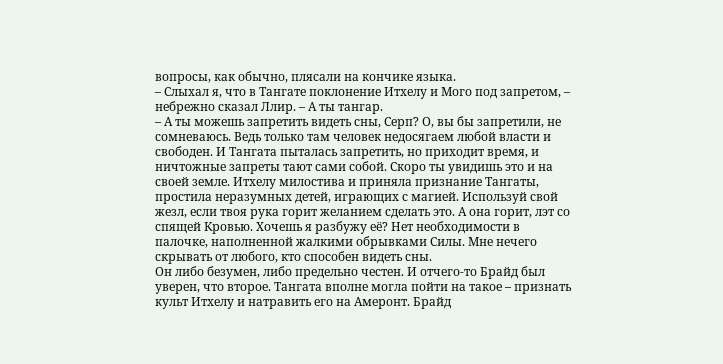вопросы, как обычно, плясали на кончике языка.
– Слыхал я, что в Тангате поклонение Итхелу и Мого под запретом, – небрежно сказал Ллир. – А ты тангар.
– А ты можешь запретить видеть сны, Серп? О, вы бы запретили, не сомневаюсь. Ведь только там человек недосягаем любой власти и свободен. И Тангата пыталась запретить, но приходит время, и ничтожные запреты тают сами собой. Скоро ты увидишь это и на своей земле. Итхелу милостива и приняла признание Тангаты, простила неразумных детей, играющих с магией. Используй свой жезл, если твоя рука горит желанием сделать это. А она горит, лэт со спящей Кровью. Хочешь я разбужу её? Нет необходимости в палочке, наполненной жалкими обрывками Силы. Мне нечего скрывать от любого, кто способен видеть сны.
Он либо безумен, либо предельно честен. И отчего-то Брайд был уверен, что второе. Тангата вполне могла пойти на такое – признать культ Итхелу и натравить его на Амеронт. Брайд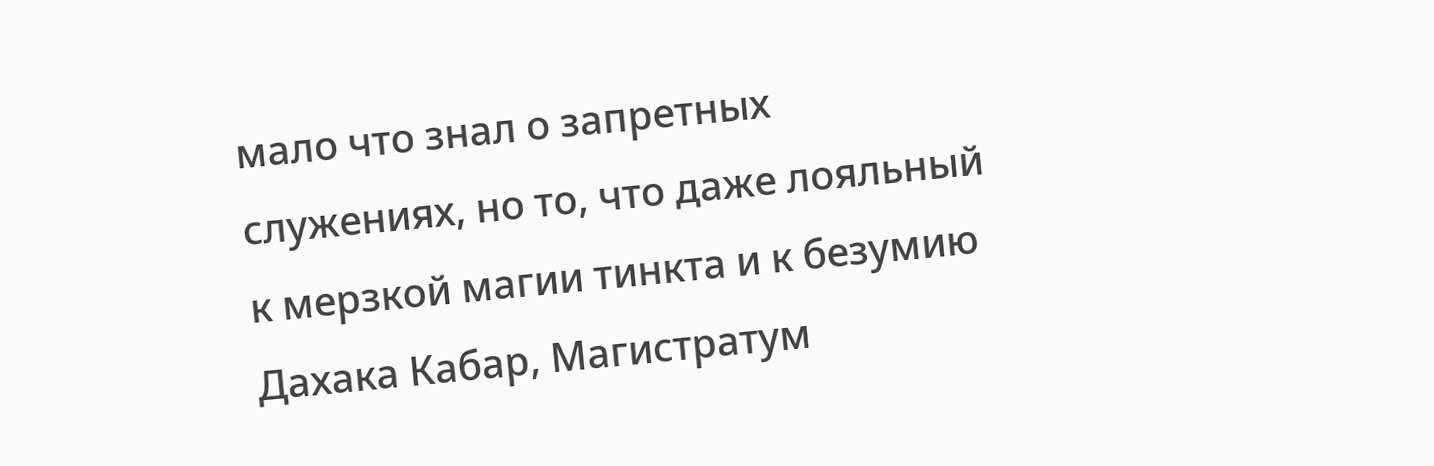мало что знал о запретных служениях, но то, что даже лояльный к мерзкой магии тинкта и к безумию Дахака Кабар, Магистратум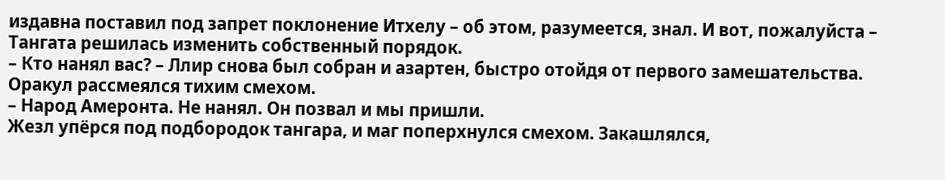издавна поставил под запрет поклонение Итхелу – об этом, разумеется, знал. И вот, пожалуйста – Тангата решилась изменить собственный порядок.
– Кто нанял вас? – Ллир снова был собран и азартен, быстро отойдя от первого замешательства.
Оракул рассмеялся тихим смехом.
– Народ Амеронта. Не нанял. Он позвал и мы пришли.
Жезл упёрся под подбородок тангара, и маг поперхнулся смехом. Закашлялся,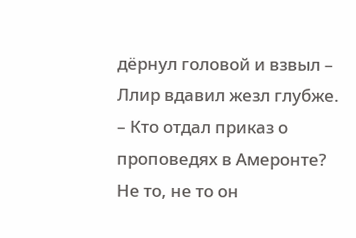дёрнул головой и взвыл – Ллир вдавил жезл глубже.
– Кто отдал приказ о проповедях в Амеронте?
Не то, не то он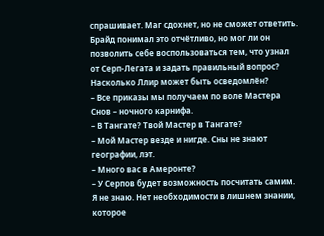спрашивает. Маг сдохнет, но не сможет ответить. Брайд понимал это отчётливо, но мог ли он позволить себе воспользоваться тем, что узнал от Серп-Легата и задать правильный вопрос? Насколько Ллир может быть осведомлён?
– Все приказы мы получаем по воле Мастера Снов – ночного карнифа.
– В Тангате? Твой Мастер в Тангате?
– Мой Мастер везде и нигде. Сны не знают географии, лэт.
– Много вас в Амеронте?
– У Серпов будет возможность посчитать самим. Я не знаю. Нет необходимости в лишнем знании, которое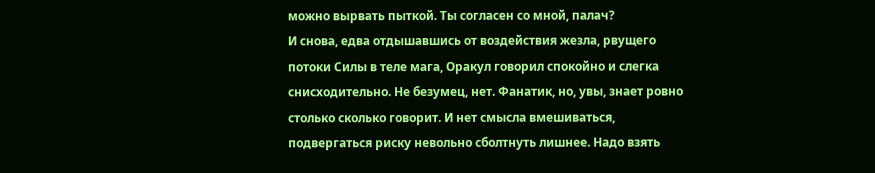можно вырвать пыткой. Ты согласен со мной, палач?
И снова, едва отдышавшись от воздействия жезла, рвущего потоки Силы в теле мага, Оракул говорил спокойно и слегка снисходительно. Не безумец, нет. Фанатик, но, увы, знает ровно столько сколько говорит. И нет смысла вмешиваться, подвергаться риску невольно сболтнуть лишнее. Надо взять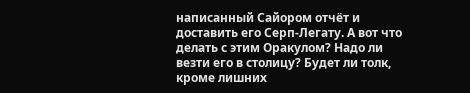написанный Сайором отчёт и доставить его Серп-Легату. А вот что делать с этим Оракулом? Надо ли везти его в столицу? Будет ли толк, кроме лишних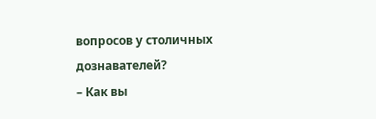вопросов у столичных дознавателей?
– Как вы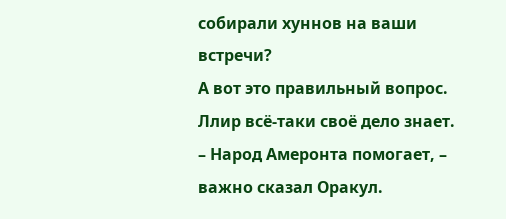собирали хуннов на ваши встречи?
А вот это правильный вопрос. Ллир всё-таки своё дело знает.
– Народ Амеронта помогает, – важно сказал Оракул.